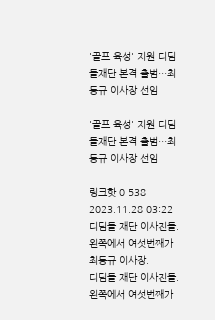'골프 육성' 지원 디딤돌재단 본격 출범…최등규 이사장 선임

'골프 육성' 지원 디딤돌재단 본격 출범…최등규 이사장 선임

링크핫 0 538 2023.11.28 03:22
디딤돌 재단 이사진들. 왼쪽에서 여섯번째가 최등규 이사장.
디딤돌 재단 이사진들. 왼쪽에서 여섯번째가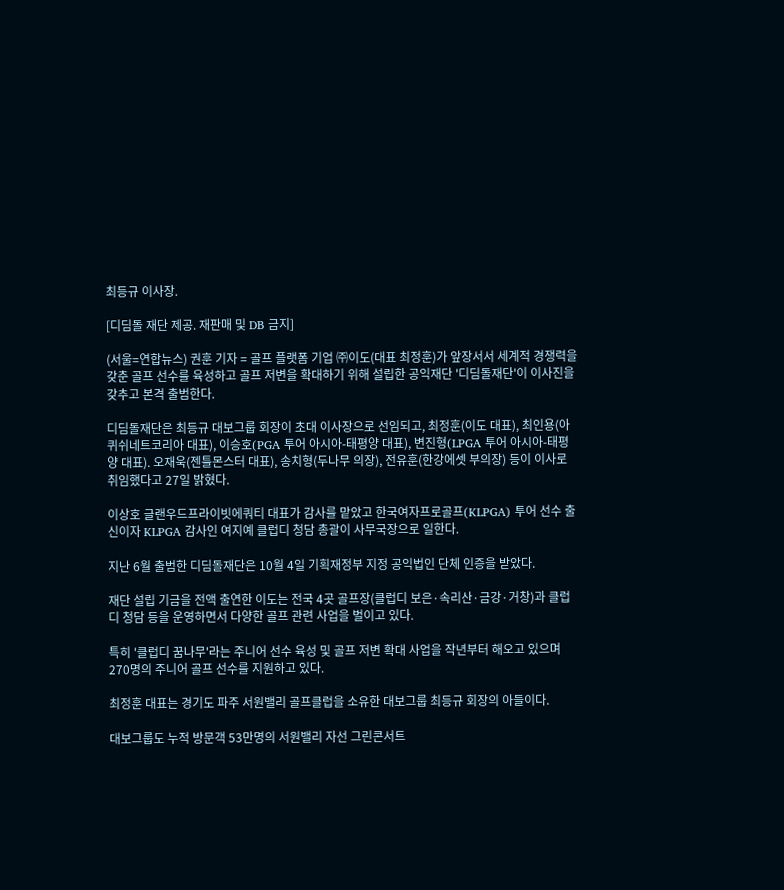최등규 이사장.

[디딤돌 재단 제공. 재판매 및 DB 금지]

(서울=연합뉴스) 권훈 기자 = 골프 플랫폼 기업 ㈜이도(대표 최정훈)가 앞장서서 세계적 경쟁력을 갖춘 골프 선수를 육성하고 골프 저변을 확대하기 위해 설립한 공익재단 '디딤돌재단'이 이사진을 갖추고 본격 출범한다.

디딤돌재단은 최등규 대보그룹 회장이 초대 이사장으로 선임되고, 최정훈(이도 대표), 최인용(아퀴쉬네트코리아 대표), 이승호(PGA 투어 아시아-태평양 대표), 변진형(LPGA 투어 아시아-태평양 대표). 오재욱(젠틀몬스터 대표), 송치형(두나무 의장), 전유훈(한강에셋 부의장) 등이 이사로 취임했다고 27일 밝혔다.

이상호 글랜우드프라이빗에쿼티 대표가 감사를 맡았고 한국여자프로골프(KLPGA) 투어 선수 출신이자 KLPGA 감사인 여지예 클럽디 청담 총괄이 사무국장으로 일한다.

지난 6월 출범한 디딤돌재단은 10월 4일 기획재정부 지정 공익법인 단체 인증을 받았다.

재단 설립 기금을 전액 출연한 이도는 전국 4곳 골프장(클럽디 보은·속리산·금강·거창)과 클럽디 청담 등을 운영하면서 다양한 골프 관련 사업을 벌이고 있다.

특히 '클럽디 꿈나무'라는 주니어 선수 육성 및 골프 저변 확대 사업을 작년부터 해오고 있으며 270명의 주니어 골프 선수를 지원하고 있다.

최정훈 대표는 경기도 파주 서원밸리 골프클럽을 소유한 대보그룹 최등규 회장의 아들이다.

대보그룹도 누적 방문객 53만명의 서원밸리 자선 그린콘서트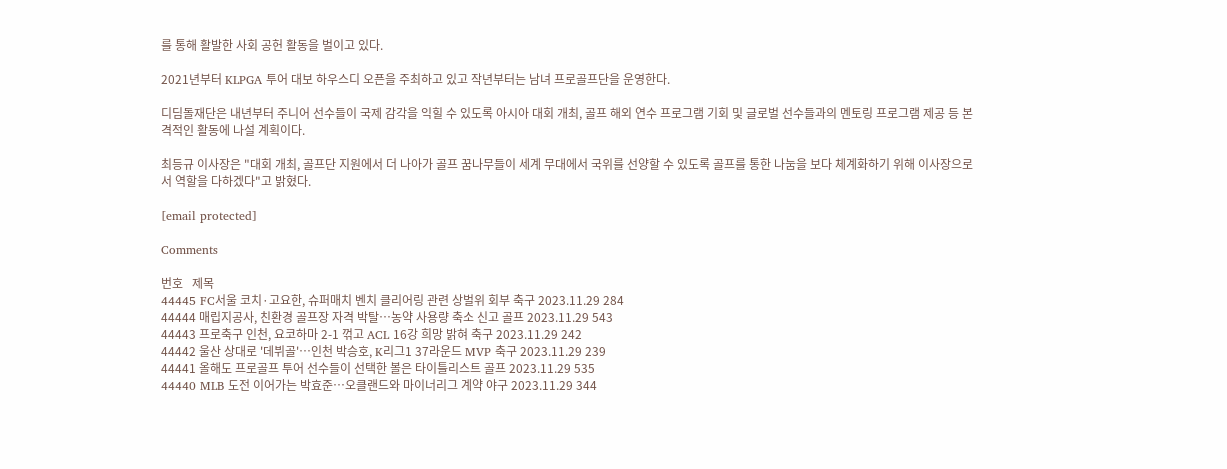를 통해 활발한 사회 공헌 활동을 벌이고 있다.

2021년부터 KLPGA 투어 대보 하우스디 오픈을 주최하고 있고 작년부터는 남녀 프로골프단을 운영한다.

디딤돌재단은 내년부터 주니어 선수들이 국제 감각을 익힐 수 있도록 아시아 대회 개최, 골프 해외 연수 프로그램 기회 및 글로벌 선수들과의 멘토링 프로그램 제공 등 본격적인 활동에 나설 계획이다.

최등규 이사장은 "대회 개최, 골프단 지원에서 더 나아가 골프 꿈나무들이 세계 무대에서 국위를 선양할 수 있도록 골프를 통한 나눔을 보다 체계화하기 위해 이사장으로서 역할을 다하겠다"고 밝혔다.

[email protected]

Comments

번호   제목
44445 FC서울 코치·고요한, 슈퍼매치 벤치 클리어링 관련 상벌위 회부 축구 2023.11.29 284
44444 매립지공사, 친환경 골프장 자격 박탈…농약 사용량 축소 신고 골프 2023.11.29 543
44443 프로축구 인천, 요코하마 2-1 꺾고 ACL 16강 희망 밝혀 축구 2023.11.29 242
44442 울산 상대로 '데뷔골'…인천 박승호, K리그1 37라운드 MVP 축구 2023.11.29 239
44441 올해도 프로골프 투어 선수들이 선택한 볼은 타이틀리스트 골프 2023.11.29 535
44440 MLB 도전 이어가는 박효준…오클랜드와 마이너리그 계약 야구 2023.11.29 344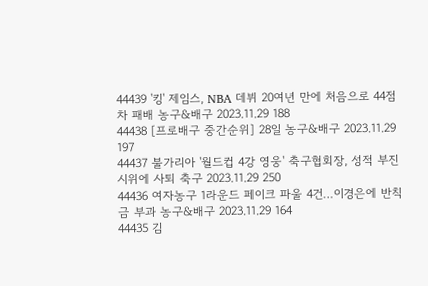44439 '킹' 제임스, NBA 데뷔 20여년 만에 처음으로 44점 차 패배 농구&배구 2023.11.29 188
44438 [프로배구 중간순위] 28일 농구&배구 2023.11.29 197
44437 불가리아 '월드컵 4강 영웅' 축구협회장, 성적 부진 시위에 사퇴 축구 2023.11.29 250
44436 여자농구 1라운드 페이크 파울 4건…이경은에 반칙금 부과 농구&배구 2023.11.29 164
44435 김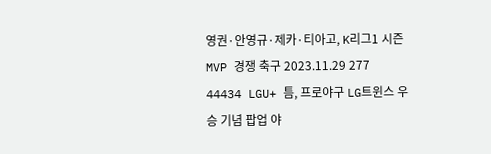영권·안영규·제카·티아고, K리그1 시즌 MVP 경쟁 축구 2023.11.29 277
44434 LGU+ 틈, 프로야구 LG트윈스 우승 기념 팝업 야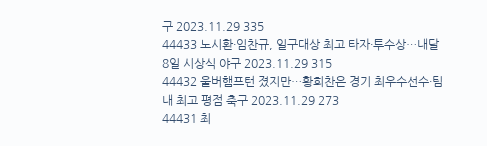구 2023.11.29 335
44433 노시환·임찬규, 일구대상 최고 타자·투수상…내달 8일 시상식 야구 2023.11.29 315
44432 울버햄프턴 졌지만…황희찬은 경기 최우수선수·팀 내 최고 평점 축구 2023.11.29 273
44431 최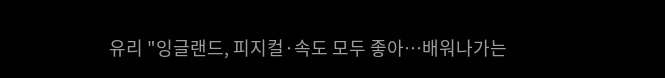유리 "잉글랜드, 피지컬·속도 모두 좋아…배워나가는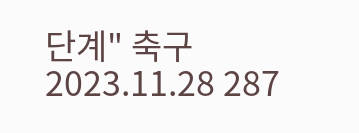단계" 축구 2023.11.28 287